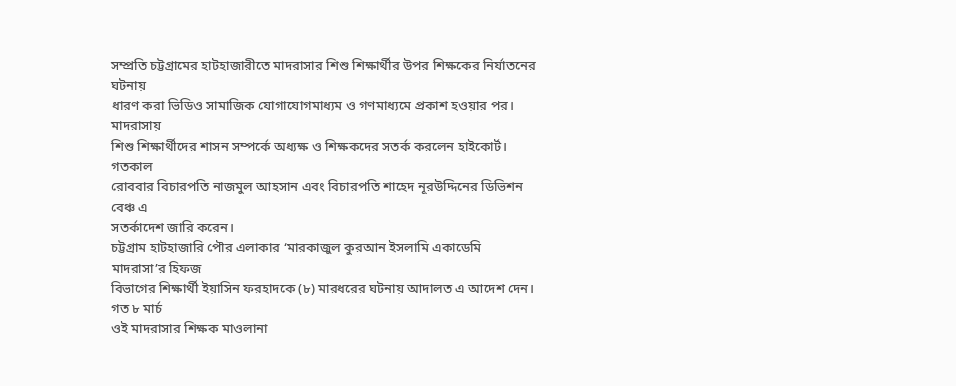সম্প্রতি চট্টগ্রামের হাটহাজারীতে মাদরাসার শিশু শিক্ষার্থীর উপর শিক্ষকের নির্যাতনের ঘটনায়
ধারণ করা ভিডিও সামাজিক যোগাযোগমাধ্যম ও গণমাধ্যমে প্রকাশ হওয়ার পর। মাদরাসায়
শিশু শিক্ষার্থীদের শাসন সম্পর্কে অধ্যক্ষ ও শিক্ষকদের সতর্ক করলেন হাইকোর্ট। গতকাল
রোববার বিচারপতি নাজমুল আহসান এবং বিচারপতি শাহেদ নূরউদ্দিনের ডিভিশন বেঞ্চ এ
সতর্কাদেশ জারি করেন।
চট্টগ্রাম হাটহাজারি পৌর এলাকার ‘মারকাজুল কুরআন ইসলামি একাডেমি মাদরাসা’র হিফজ
বিভাগের শিক্ষার্থী ইয়াসিন ফরহাদকে (৮) মারধরের ঘটনায় আদালত এ আদেশ দেন। গত ৮ মার্চ
ওই মাদরাসার শিক্ষক মাওলানা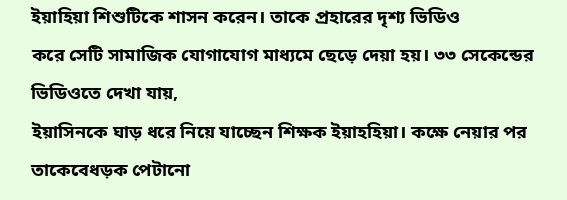ইয়াহিয়া শিশুটিকে শাসন করেন। তাকে প্রহারের দৃশ্য ভিডিও
করে সেটি সামাজিক যোগাযোগ মাধ্যমে ছেড়ে দেয়া হয়। ৩৩ সেকেন্ডের ভিডিওতে দেখা যায়,
ইয়াসিনকে ঘাড় ধরে নিয়ে যাচ্ছেন শিক্ষক ইয়াহহিয়া। কক্ষে নেয়ার পর তাকেবেধড়ক পেটানো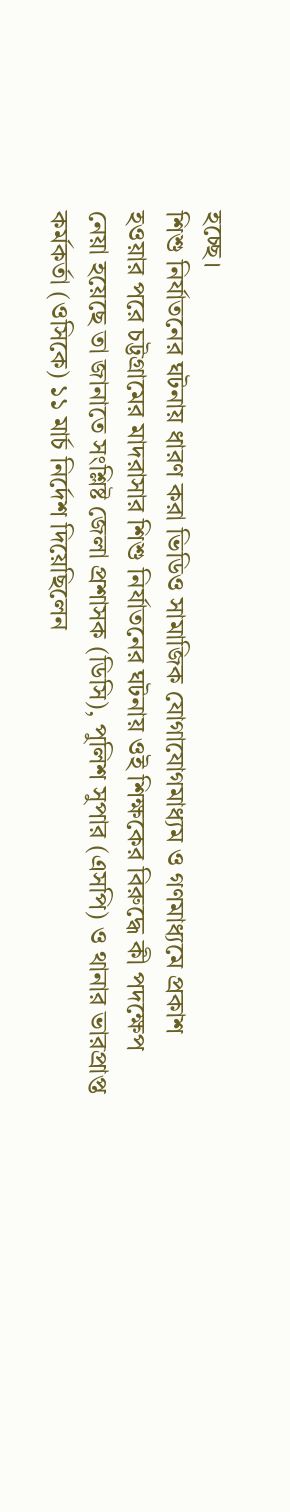হচ্ছে।
শিশু নির্যাতনের ঘটনায় ধারণ করা ভিডিও সামাজিক যোগাযোগমাধ্যম ও গণমাধ্যমে প্রকাশ
হওয়ার পরে চট্টগ্রামের মাদরাসার শিশু নির্যাতনের ঘটনায় ওই শিক্ষকের বিরুদ্ধে কী পদক্ষেপ
নেয়া হয়েছে তা জানাতে সংশ্লিষ্ট জেলা প্রশাসক (ডিসি), পুলিশ সুপার (এসপি) ও থানার ভারপ্রাপ্ত
কর্মকর্তা (ওসিকে) ১১ মার্চ নির্দেশ দিয়েছিলেন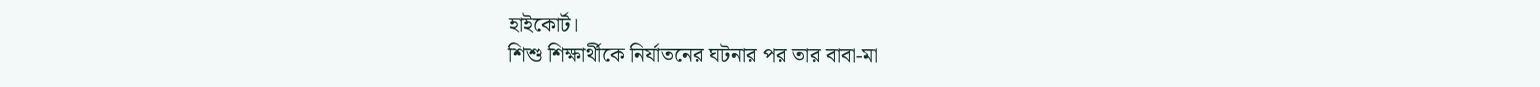হাইকোর্ট।
শিশু শিক্ষার্থীকে নির্যাতনের ঘটনার পর তার বাবা-মা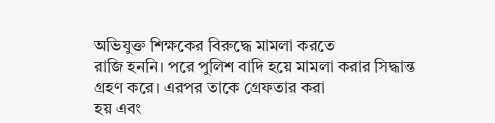অভিযুক্ত শিক্ষকের বিরুদ্ধে মামলা করতে
রাজি হননি। পরে পুলিশ বাদি হয়ে মামলা করার সিদ্ধান্ত গ্রহণ করে। এরপর তাকে গ্রেফতার করা
হয় এবং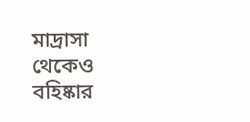মাদ্রাসা থেকেও বহিষ্কার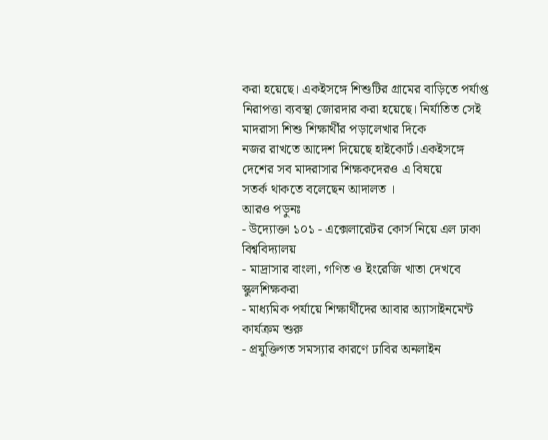করা হয়েছে। একইসঙ্গে শিশুটির গ্রামের বাড়িতে পর্যাপ্ত
নিরাপত্তা ব্যবস্থা জোরদার করা হয়েছে। নির্যাতিত সেই মাদরাসা শিশু শিক্ষার্থীর পড়ালেখার দিকে
নজর রাখতে আদেশ দিয়েছে হাইকোর্ট।একইসঙ্গে দেশের সব মাদরাসার শিক্ষকদেরও এ বিষয়ে
সতর্ক থাকতে বলেছেন আদালত ।
আরও পড়ুনঃ
- উদ্যোক্তা ১০১ - এক্সেলারেটর কোর্স নিয়ে এল ঢাকা বিশ্ববিদ্যালয়
- মাদ্রাসার বাংলা, গণিত ও ইংরেজি খাতা দেখবে স্কুলশিক্ষকরা
- মাধ্যমিক পর্যায়ে শিক্ষার্থীদের আবার অ্যাসাইনমেন্ট কার্যক্রম শুরু
- প্রযুক্তিগত সমস্যার কারণে ঢাবির অনলাইন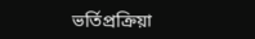ভর্তিপ্রক্রিয়া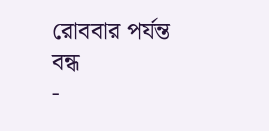রোববার পর্যন্ত বন্ধ
-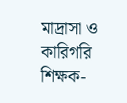মাদ্রাসা ও কারিগরি শিক্ষক-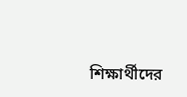শিক্ষার্থীদের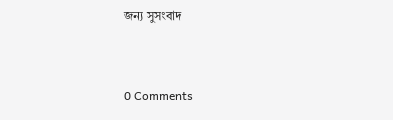জন্য সুসংবাদ


0 Comments